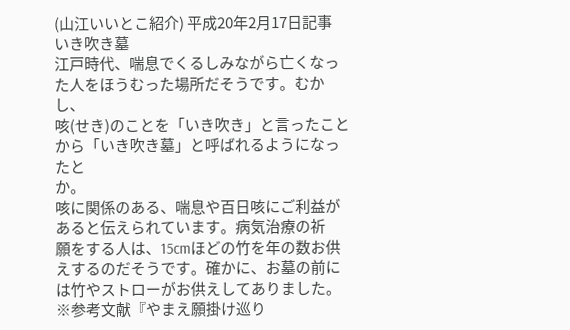(山江いいとこ紹介) 平成20年2月17日記事
いき吹き墓
江戸時代、喘息でくるしみながら亡くなった人をほうむった場所だそうです。むかし、
咳(せき)のことを「いき吹き」と言ったことから「いき吹き墓」と呼ばれるようになったと
か。
咳に関係のある、喘息や百日咳にご利益があると伝えられています。病気治療の祈
願をする人は、15cmほどの竹を年の数お供えするのだそうです。確かに、お墓の前に
は竹やストローがお供えしてありました。
※参考文献『やまえ願掛け巡り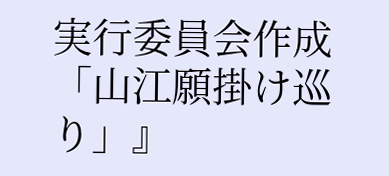実行委員会作成「山江願掛け巡り」』